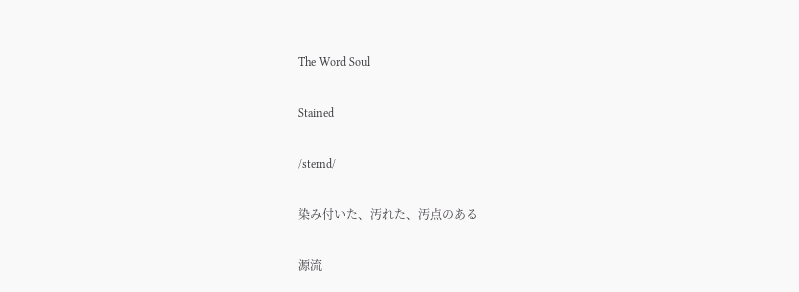The Word Soul

Stained

/steɪnd/

染み付いた、汚れた、汚点のある

源流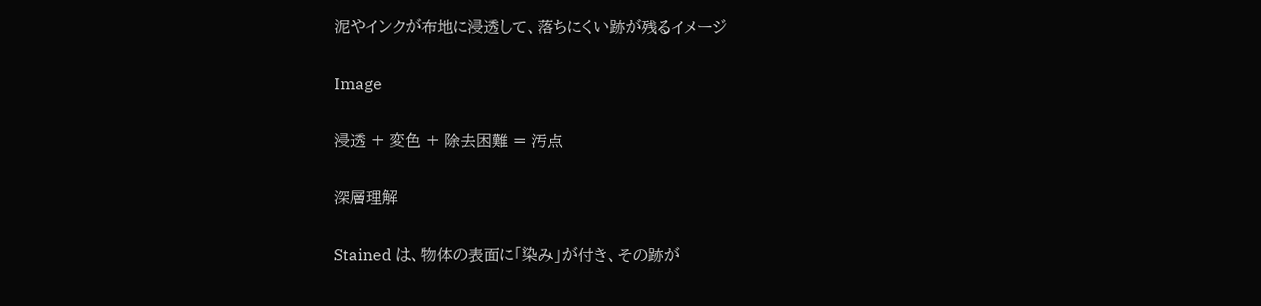泥やインクが布地に浸透して、落ちにくい跡が残るイメージ

Image

浸透 + 変色 + 除去困難 = 汚点

深層理解

Stained は、物体の表面に「染み」が付き、その跡が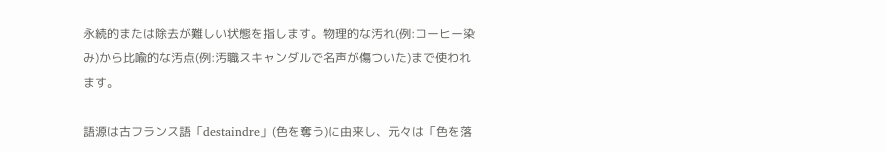永続的または除去が難しい状態を指します。物理的な汚れ(例:コーヒー染み)から比喩的な汚点(例:汚職スキャンダルで名声が傷ついた)まで使われます。

語源は古フランス語「destaindre」(色を奪う)に由来し、元々は「色を落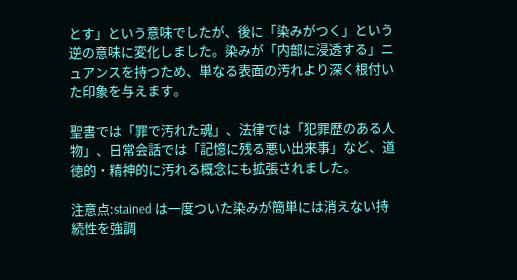とす」という意味でしたが、後に「染みがつく」という逆の意味に変化しました。染みが「内部に浸透する」ニュアンスを持つため、単なる表面の汚れより深く根付いた印象を与えます。

聖書では「罪で汚れた魂」、法律では「犯罪歴のある人物」、日常会話では「記憶に残る悪い出来事」など、道徳的・精神的に汚れる概念にも拡張されました。

注意点:stained は一度ついた染みが簡単には消えない持続性を強調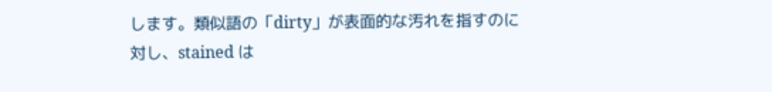します。類似語の「dirty」が表面的な汚れを指すのに対し、stained は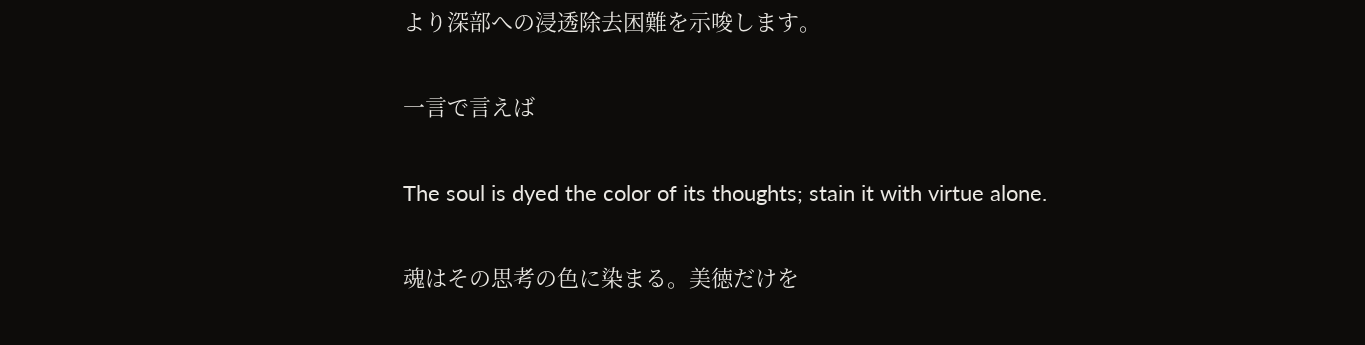より深部への浸透除去困難を示唆します。

一言で言えば

The soul is dyed the color of its thoughts; stain it with virtue alone.

魂はその思考の色に染まる。美徳だけを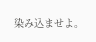染み込ませよ。